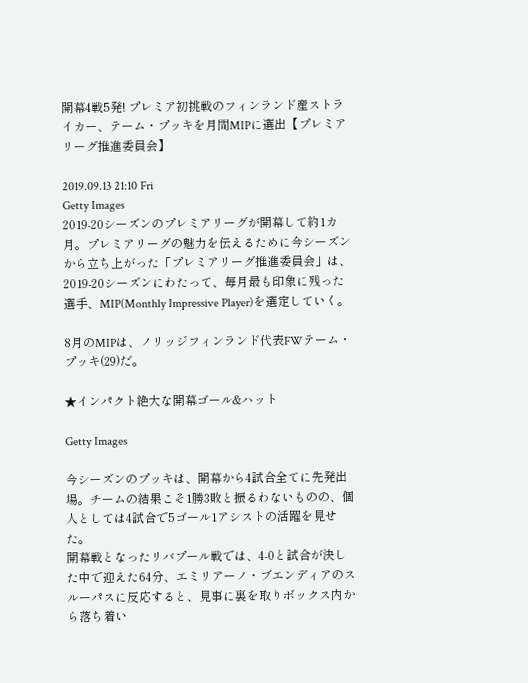開幕4戦5発! プレミア初挑戦のフィンランド産ストライカー、テーム・プッキを月間MIPに選出【プレミアリーグ推進委員会】

2019.09.13 21:10 Fri
Getty Images
2019-20シーズンのプレミアリーグが開幕して約1カ月。プレミアリーグの魅力を伝えるために今シーズンから立ち上がった「プレミアリーグ推進委員会」は、2019-20シーズンにわたって、毎月最も印象に残った選手、MIP(Monthly Impressive Player)を選定していく。

8月のMIPは、ノリッジフィンランド代表FWテーム・プッキ(29)だ。

★インパクト絶大な開幕ゴール&ハット

Getty Images

今シーズンのプッキは、開幕から4試合全てに先発出場。チームの結果こそ1勝3敗と振るわないものの、個人としては4試合で5ゴール1アシストの活躍を見せた。
開幕戦となったリバプール戦では、4-0と試合が決した中で迎えた64分、エミリアーノ・ブエンディアのスルーパスに反応すると、見事に裏を取りボックス内から落ち着い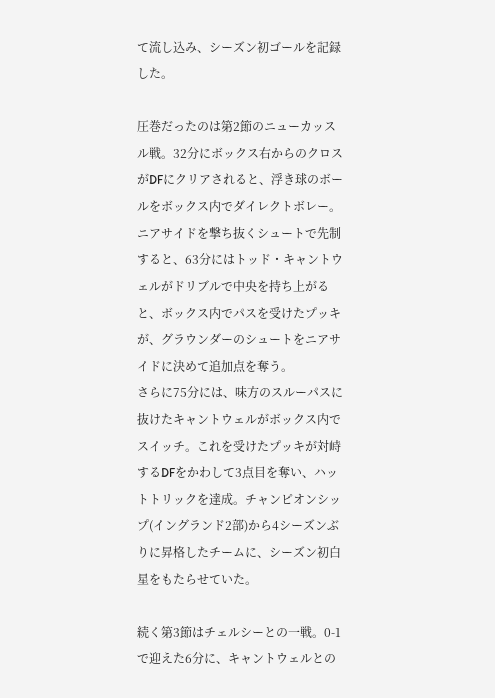て流し込み、シーズン初ゴールを記録した。

圧巻だったのは第2節のニューカッスル戦。32分にボックス右からのクロスがDFにクリアされると、浮き球のボールをボックス内でダイレクトボレー。ニアサイドを撃ち抜くシュートで先制すると、63分にはトッド・キャントウェルがドリブルで中央を持ち上がると、ボックス内でパスを受けたプッキが、グラウンダーのシュートをニアサイドに決めて追加点を奪う。
さらに75分には、味方のスルーパスに抜けたキャントウェルがボックス内でスイッチ。これを受けたプッキが対峙するDFをかわして3点目を奪い、ハットトリックを達成。チャンピオンシップ(イングランド2部)から4シーズンぶりに昇格したチームに、シーズン初白星をもたらせていた。

続く第3節はチェルシーとの一戦。0-1で迎えた6分に、キャントウェルとの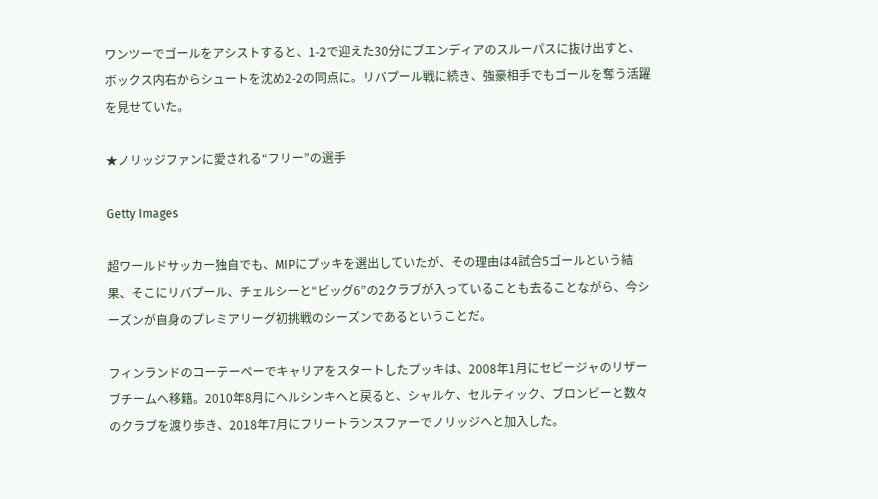ワンツーでゴールをアシストすると、1-2で迎えた30分にブエンディアのスルーパスに抜け出すと、ボックス内右からシュートを沈め2-2の同点に。リバプール戦に続き、強豪相手でもゴールを奪う活躍を見せていた。

★ノリッジファンに愛される“フリー”の選手

Getty Images

超ワールドサッカー独自でも、MIPにプッキを選出していたが、その理由は4試合5ゴールという結果、そこにリバプール、チェルシーと“ビッグ6”の2クラブが入っていることも去ることながら、今シーズンが自身のプレミアリーグ初挑戦のシーズンであるということだ。

フィンランドのコーテーペーでキャリアをスタートしたプッキは、2008年1月にセビージャのリザーブチームへ移籍。2010年8月にヘルシンキへと戻ると、シャルケ、セルティック、ブロンビーと数々のクラブを渡り歩き、2018年7月にフリートランスファーでノリッジへと加入した。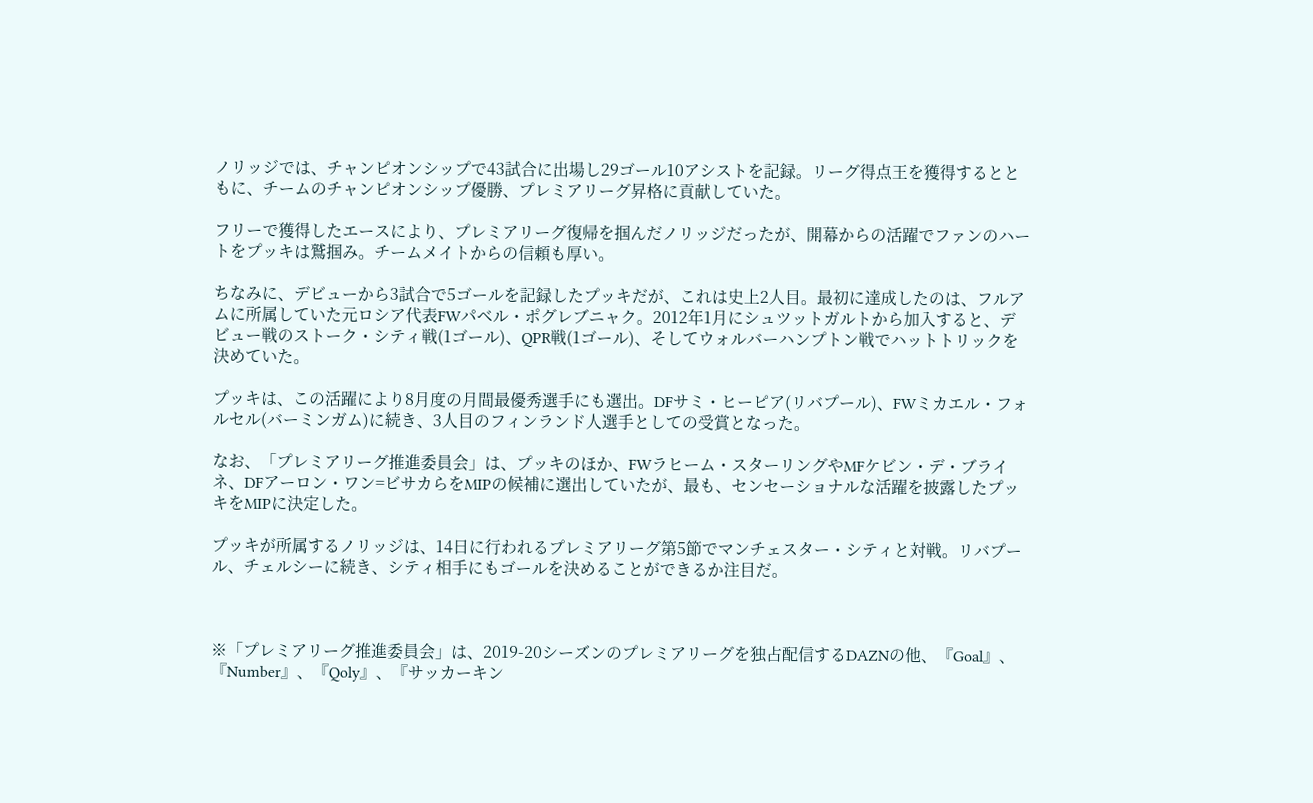ノリッジでは、チャンピオンシップで43試合に出場し29ゴール10アシストを記録。リーグ得点王を獲得するとともに、チームのチャンピオンシップ優勝、プレミアリーグ昇格に貢献していた。

フリーで獲得したエースにより、プレミアリーグ復帰を掴んだノリッジだったが、開幕からの活躍でファンのハートをプッキは鷲掴み。チームメイトからの信頼も厚い。

ちなみに、デビューから3試合で5ゴールを記録したプッキだが、これは史上2人目。最初に達成したのは、フルアムに所属していた元ロシア代表FWパベル・ポグレブニャク。2012年1月にシュツットガルトから加入すると、デビュー戦のストーク・シティ戦(1ゴール)、QPR戦(1ゴール)、そしてウォルバーハンプトン戦でハットトリックを決めていた。

プッキは、この活躍により8月度の月間最優秀選手にも選出。DFサミ・ヒーピア(リバプール)、FWミカエル・フォルセル(バーミンガム)に続き、3人目のフィンランド人選手としての受賞となった。

なお、「プレミアリーグ推進委員会」は、プッキのほか、FWラヒーム・スターリングやMFケビン・デ・ブライネ、DFアーロン・ワン=ビサカらをMIPの候補に選出していたが、最も、センセーショナルな活躍を披露したプッキをMIPに決定した。

プッキが所属するノリッジは、14日に行われるプレミアリーグ第5節でマンチェスター・シティと対戦。リバプール、チェルシーに続き、シティ相手にもゴールを決めることができるか注目だ。



※「プレミアリーグ推進委員会」は、2019-20シーズンのプレミアリーグを独占配信するDAZNの他、『Goal』、『Number』、『Qoly』、『サッカーキン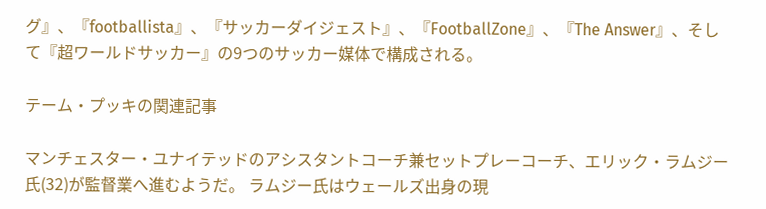グ』、『footballista』、『サッカーダイジェスト』、『FootballZone』、『The Answer』、そして『超ワールドサッカー』の9つのサッカー媒体で構成される。

テーム・プッキの関連記事

マンチェスター・ユナイテッドのアシスタントコーチ兼セットプレーコーチ、エリック・ラムジー氏(32)が監督業へ進むようだ。 ラムジー氏はウェールズ出身の現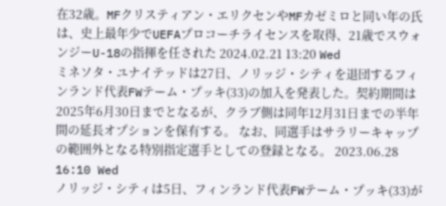在32歳。MFクリスティアン・エリクセンやMFカゼミロと同い年の氏は、史上最年少でUEFAプロコーチライセンスを取得、21歳でスウォンジーU-18の指揮を任された 2024.02.21 13:20 Wed
ミネソタ・ユナイテッドは27日、ノリッジ・シティを退団するフィンランド代表FWテーム・プッキ(33)の加入を発表した。契約期間は2025年6月30日までとなるが、クラブ側は同年12月31日までの半年間の延長オプションを保有する。 なお、同選手はサラリーキャップの範囲外となる特別指定選手としての登録となる。 2023.06.28 16:10 Wed
ノリッジ・シティは5日、フィンランド代表FWテーム・プッキ(33)が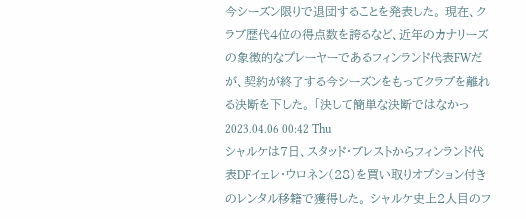今シーズン限りで退団することを発表した。 現在、クラブ歴代4位の得点数を誇るなど、近年のカナリーズの象徴的なプレーヤーであるフィンランド代表FWだが、契約が終了する今シーズンをもってクラブを離れる決断を下した。 「決して簡単な決断ではなかっ 2023.04.06 00:42 Thu
シャルケは7日、スタッド・ブレストからフィンランド代表DFイェレ・ウロネン(28)を買い取りオプション付きのレンタル移籍で獲得した。 シャルケ史上2人目のフ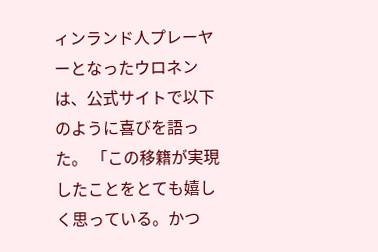ィンランド人プレーヤーとなったウロネンは、公式サイトで以下のように喜びを語った。 「この移籍が実現したことをとても嬉しく思っている。かつ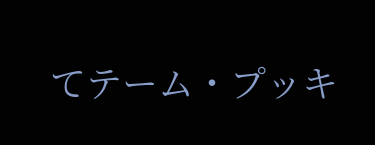てテーム・プッキ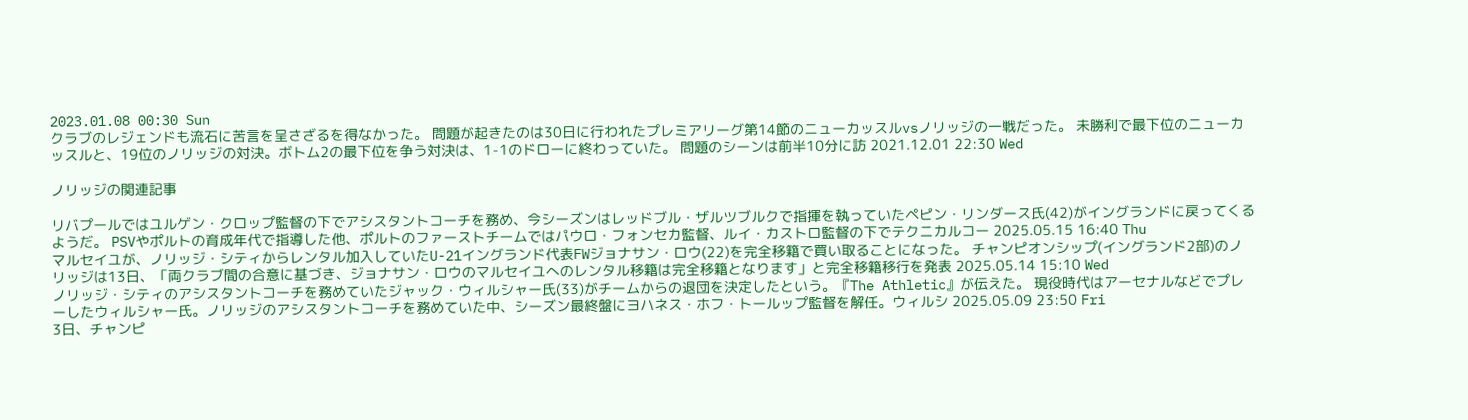2023.01.08 00:30 Sun
クラブのレジェンドも流石に苦言を呈さざるを得なかった。 問題が起きたのは30日に行われたプレミアリーグ第14節のニューカッスルvsノリッジの一戦だった。 未勝利で最下位のニューカッスルと、19位のノリッジの対決。ボトム2の最下位を争う対決は、1-1のドローに終わっていた。 問題のシーンは前半10分に訪 2021.12.01 22:30 Wed

ノリッジの関連記事

リバプールではユルゲン・クロップ監督の下でアシスタントコーチを務め、今シーズンはレッドブル・ザルツブルクで指揮を執っていたペピン・リンダース氏(42)がイングランドに戻ってくるようだ。 PSVやポルトの育成年代で指導した他、ポルトのファーストチームではパウロ・フォンセカ監督、ルイ・カストロ監督の下でテクニカルコー 2025.05.15 16:40 Thu
マルセイユが、ノリッジ・シティからレンタル加入していたU-21イングランド代表FWジョナサン・ロウ(22)を完全移籍で買い取ることになった。 チャンピオンシップ(イングランド2部)のノリッジは13日、「両クラブ間の合意に基づき、ジョナサン・ロウのマルセイユへのレンタル移籍は完全移籍となります」と完全移籍移行を発表 2025.05.14 15:10 Wed
ノリッジ・シティのアシスタントコーチを務めていたジャック・ウィルシャー氏(33)がチームからの退団を決定したという。『The Athletic』が伝えた。 現役時代はアーセナルなどでプレーしたウィルシャー氏。ノリッジのアシスタントコーチを務めていた中、シーズン最終盤にヨハネス・ホフ・トールップ監督を解任。ウィルシ 2025.05.09 23:50 Fri
3日、チャンピ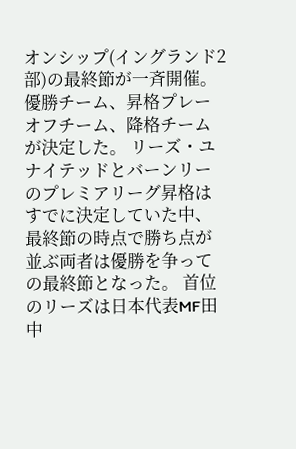オンシップ(イングランド2部)の最終節が一斉開催。優勝チーム、昇格プレーオフチーム、降格チームが決定した。 リーズ・ユナイテッドとバーンリーのプレミアリーグ昇格はすでに決定していた中、最終節の時点で勝ち点が並ぶ両者は優勝を争っての最終節となった。 首位のリーズは日本代表MF田中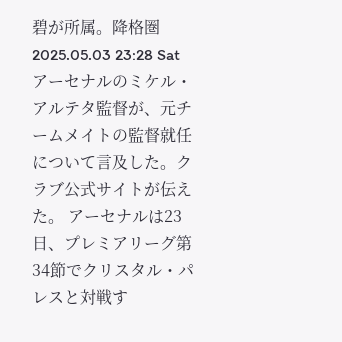碧が所属。降格圏 2025.05.03 23:28 Sat
アーセナルのミケル・アルテタ監督が、元チームメイトの監督就任について言及した。クラブ公式サイトが伝えた。 アーセナルは23日、プレミアリーグ第34節でクリスタル・パレスと対戦す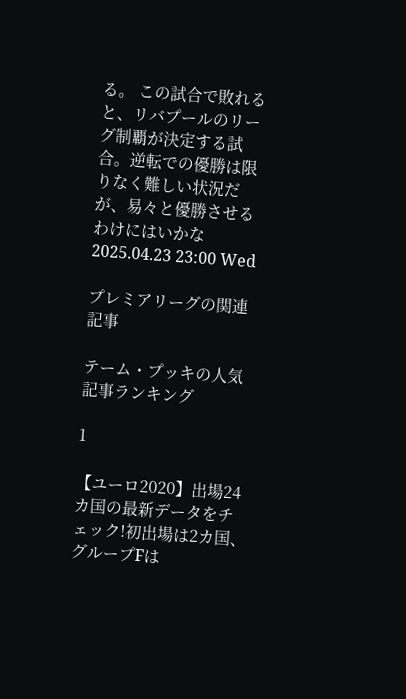る。 この試合で敗れると、リバプールのリーグ制覇が決定する試合。逆転での優勝は限りなく難しい状況だが、易々と優勝させるわけにはいかな 2025.04.23 23:00 Wed

プレミアリーグの関連記事

テーム・プッキの人気記事ランキング

1

【ユーロ2020】出場24カ国の最新データをチェック!初出場は2カ国、グループFは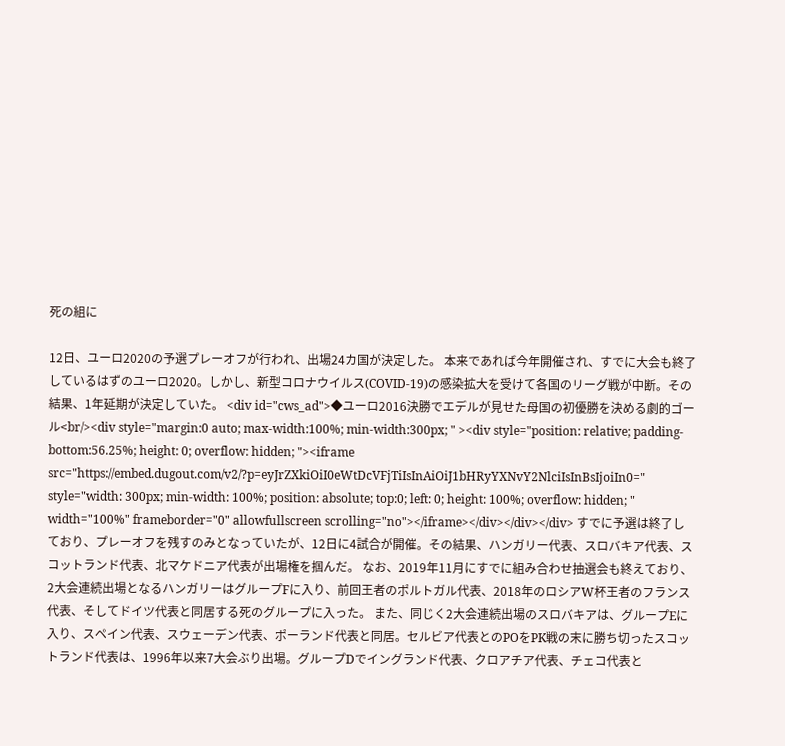死の組に

12日、ユーロ2020の予選プレーオフが行われ、出場24カ国が決定した。 本来であれば今年開催され、すでに大会も終了しているはずのユーロ2020。しかし、新型コロナウイルス(COVID-19)の感染拡大を受けて各国のリーグ戦が中断。その結果、1年延期が決定していた。 <div id="cws_ad">◆ユーロ2016決勝でエデルが見せた母国の初優勝を決める劇的ゴール<br/><div style="margin:0 auto; max-width:100%; min-width:300px; " ><div style="position: relative; padding-bottom:56.25%; height: 0; overflow: hidden; "><iframe src="https://embed.dugout.com/v2/?p=eyJrZXkiOiI0eWtDcVFjTiIsInAiOiJ1bHRyYXNvY2NlciIsInBsIjoiIn0=" style="width: 300px; min-width: 100%; position: absolute; top:0; left: 0; height: 100%; overflow: hidden; " width="100%" frameborder="0" allowfullscreen scrolling="no"></iframe></div></div></div> すでに予選は終了しており、プレーオフを残すのみとなっていたが、12日に4試合が開催。その結果、ハンガリー代表、スロバキア代表、スコットランド代表、北マケドニア代表が出場権を掴んだ。 なお、2019年11月にすでに組み合わせ抽選会も終えており、2大会連続出場となるハンガリーはグループFに入り、前回王者のポルトガル代表、2018年のロシアW杯王者のフランス代表、そしてドイツ代表と同居する死のグループに入った。 また、同じく2大会連続出場のスロバキアは、グループEに入り、スペイン代表、スウェーデン代表、ポーランド代表と同居。セルビア代表とのPOをPK戦の末に勝ち切ったスコットランド代表は、1996年以来7大会ぶり出場。グループDでイングランド代表、クロアチア代表、チェコ代表と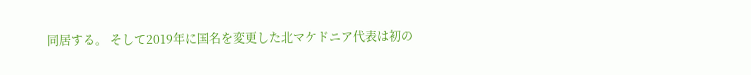同居する。 そして2019年に国名を変更した北マケドニア代表は初の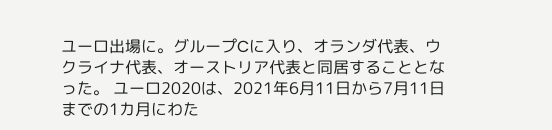ユーロ出場に。グループCに入り、オランダ代表、ウクライナ代表、オーストリア代表と同居することとなった。 ユーロ2020は、2021年6月11日から7月11日までの1カ月にわた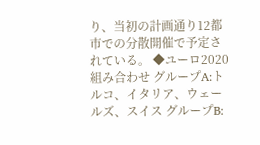り、当初の計画通り12都市での分散開催で予定されている。 ◆ユーロ2020組み合わせ グループA:トルコ、イタリア、ウェールズ、スイス グループB: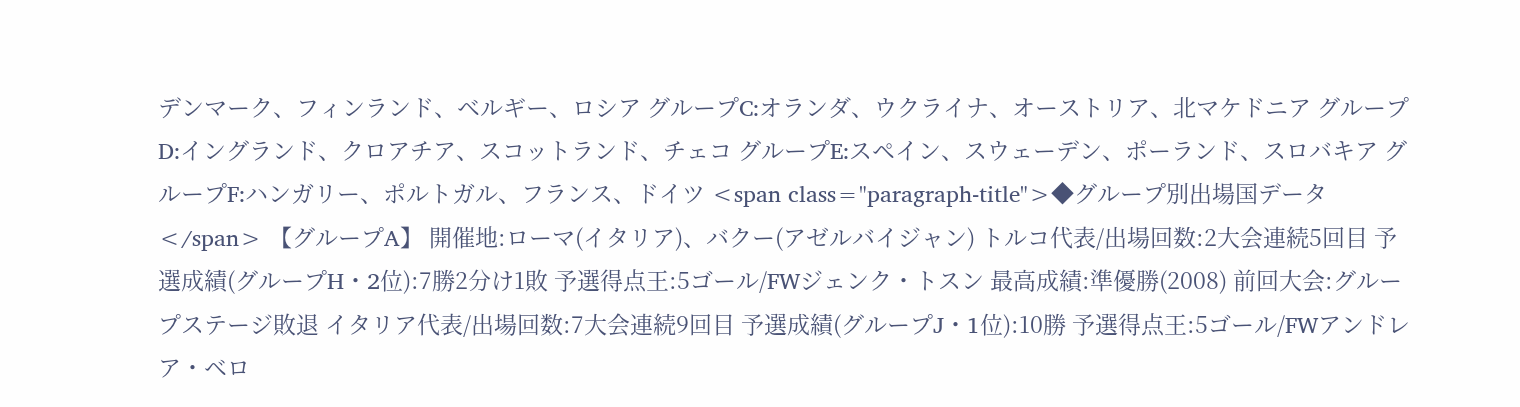デンマーク、フィンランド、ベルギー、ロシア グループC:オランダ、ウクライナ、オーストリア、北マケドニア グループD:イングランド、クロアチア、スコットランド、チェコ グループE:スペイン、スウェーデン、ポーランド、スロバキア グループF:ハンガリー、ポルトガル、フランス、ドイツ <span class="paragraph-title">◆グループ別出場国データ</span> 【グループA】 開催地:ローマ(イタリア)、バクー(アゼルバイジャン) トルコ代表/出場回数:2大会連続5回目 予選成績(グループH・2位):7勝2分け1敗 予選得点王:5ゴール/FWジェンク・トスン 最高成績:準優勝(2008) 前回大会:グループステージ敗退 イタリア代表/出場回数:7大会連続9回目 予選成績(グループJ・1位):10勝 予選得点王:5ゴール/FWアンドレア・ベロ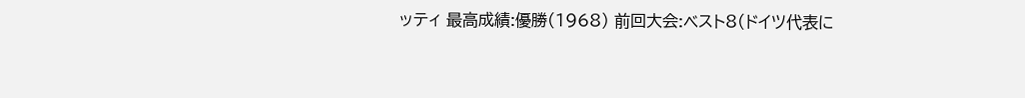ッティ 最高成績:優勝(1968) 前回大会:ベスト8(ドイツ代表に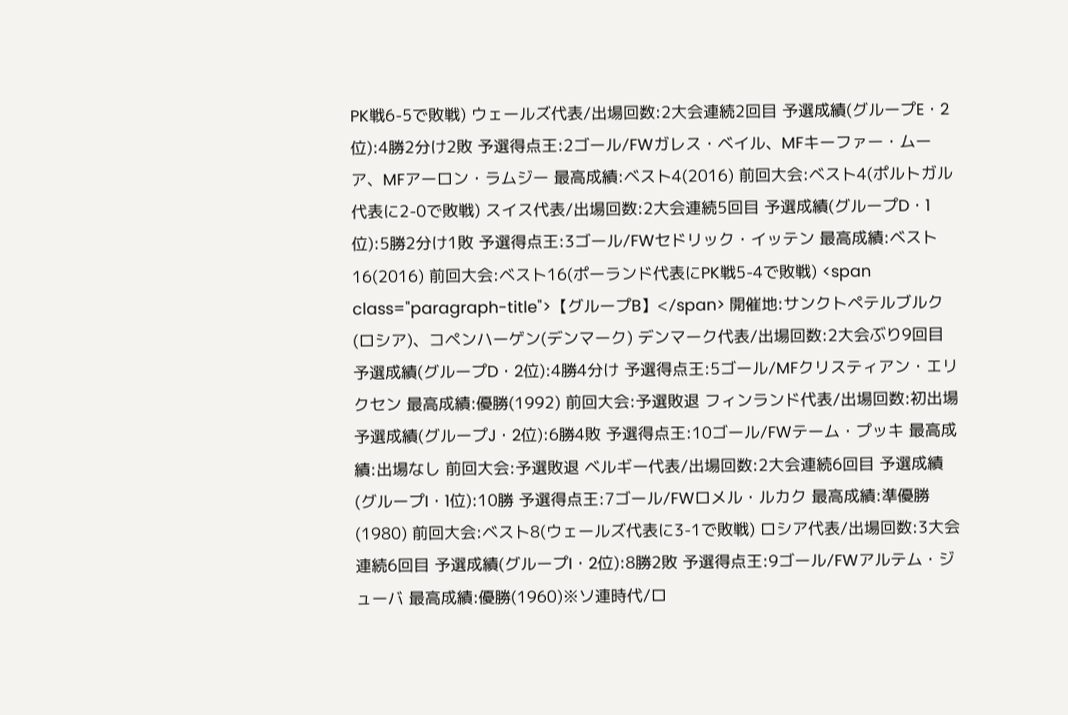PK戦6-5で敗戦) ウェールズ代表/出場回数:2大会連続2回目 予選成績(グループE・2位):4勝2分け2敗 予選得点王:2ゴール/FWガレス・ベイル、MFキーファー・ムーア、MFアーロン・ラムジー 最高成績:ベスト4(2016) 前回大会:ベスト4(ポルトガル代表に2-0で敗戦) スイス代表/出場回数:2大会連続5回目 予選成績(グループD・1位):5勝2分け1敗 予選得点王:3ゴール/FWセドリック・イッテン 最高成績:ベスト16(2016) 前回大会:ベスト16(ポーランド代表にPK戦5-4で敗戦) <span class="paragraph-title">【グループB】</span> 開催地:サンクトペテルブルク(ロシア)、コペンハーゲン(デンマーク) デンマーク代表/出場回数:2大会ぶり9回目 予選成績(グループD・2位):4勝4分け 予選得点王:5ゴール/MFクリスティアン・エリクセン 最高成績:優勝(1992) 前回大会:予選敗退 フィンランド代表/出場回数:初出場 予選成績(グループJ・2位):6勝4敗 予選得点王:10ゴール/FWテーム・プッキ 最高成績:出場なし 前回大会:予選敗退 ベルギー代表/出場回数:2大会連続6回目 予選成績(グループI・1位):10勝 予選得点王:7ゴール/FWロメル・ルカク 最高成績:準優勝(1980) 前回大会:ベスト8(ウェールズ代表に3-1で敗戦) ロシア代表/出場回数:3大会連続6回目 予選成績(グループI・2位):8勝2敗 予選得点王:9ゴール/FWアルテム・ジューバ 最高成績:優勝(1960)※ソ連時代/ロ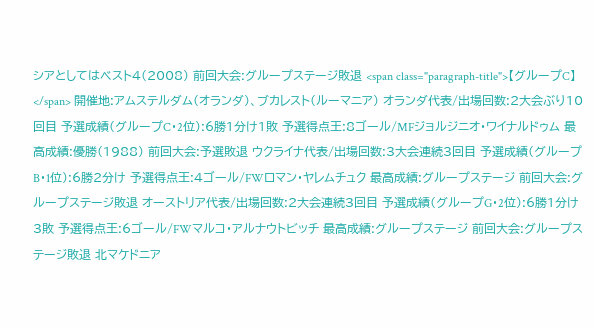シアとしてはベスト4(2008) 前回大会:グループステージ敗退 <span class="paragraph-title">【グループC】</span> 開催地:アムステルダム(オランダ)、ブカレスト(ルーマニア) オランダ代表/出場回数:2大会ぶり10回目 予選成績(グループC・2位):6勝1分け1敗 予選得点王:8ゴール/MFジョルジニオ・ワイナルドゥム 最高成績:優勝(1988) 前回大会:予選敗退 ウクライナ代表/出場回数:3大会連続3回目 予選成績(グループB・1位):6勝2分け 予選得点王:4ゴール/FWロマン・ヤレムチュク 最高成績:グループステージ 前回大会:グループステージ敗退 オーストリア代表/出場回数:2大会連続3回目 予選成績(グループG・2位):6勝1分け3敗 予選得点王:6ゴール/FWマルコ・アルナウトビッチ 最高成績:グループステージ 前回大会:グループステージ敗退 北マケドニア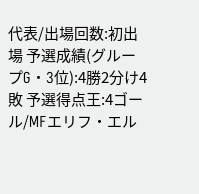代表/出場回数:初出場 予選成績(グループG・3位):4勝2分け4敗 予選得点王:4ゴール/MFエリフ・エル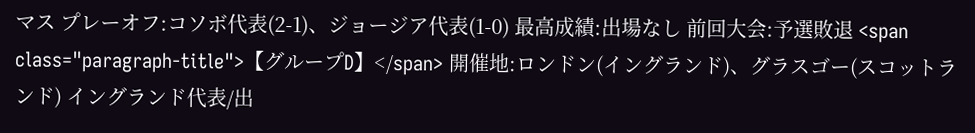マス プレーオフ:コソボ代表(2-1)、ジョージア代表(1-0) 最高成績:出場なし 前回大会:予選敗退 <span class="paragraph-title">【グループD】</span> 開催地:ロンドン(イングランド)、グラスゴー(スコットランド) イングランド代表/出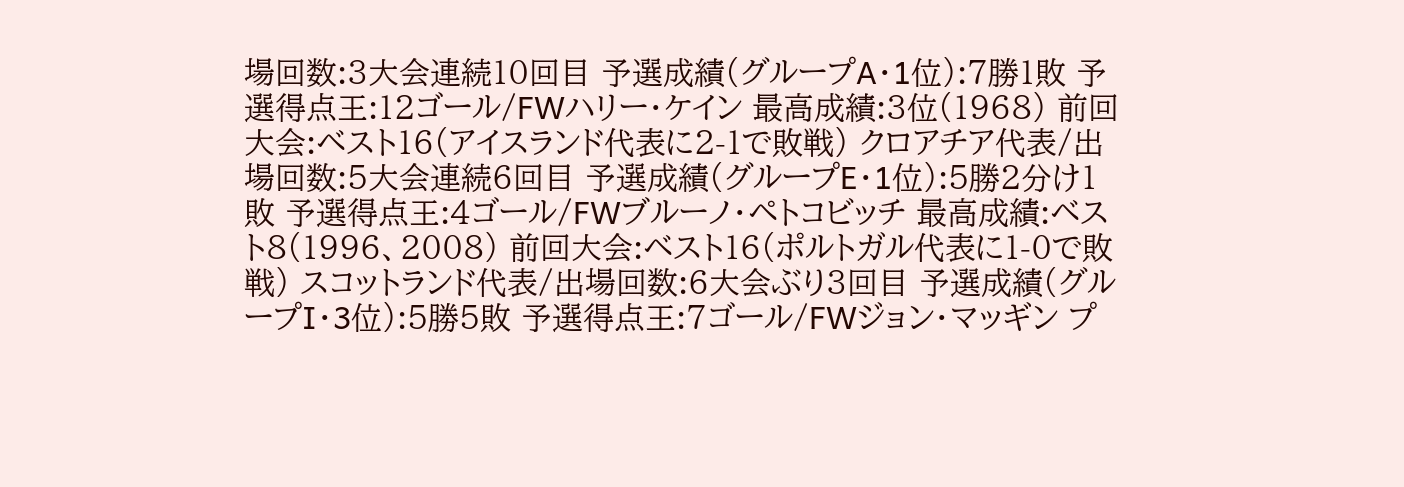場回数:3大会連続10回目 予選成績(グループA・1位):7勝1敗 予選得点王:12ゴール/FWハリー・ケイン 最高成績:3位(1968) 前回大会:ベスト16(アイスランド代表に2-1で敗戦) クロアチア代表/出場回数:5大会連続6回目 予選成績(グループE・1位):5勝2分け1敗 予選得点王:4ゴール/FWブルーノ・ペトコビッチ 最高成績:ベスト8(1996、2008) 前回大会:ベスト16(ポルトガル代表に1-0で敗戦) スコットランド代表/出場回数:6大会ぶり3回目 予選成績(グループI・3位):5勝5敗 予選得点王:7ゴール/FWジョン・マッギン プ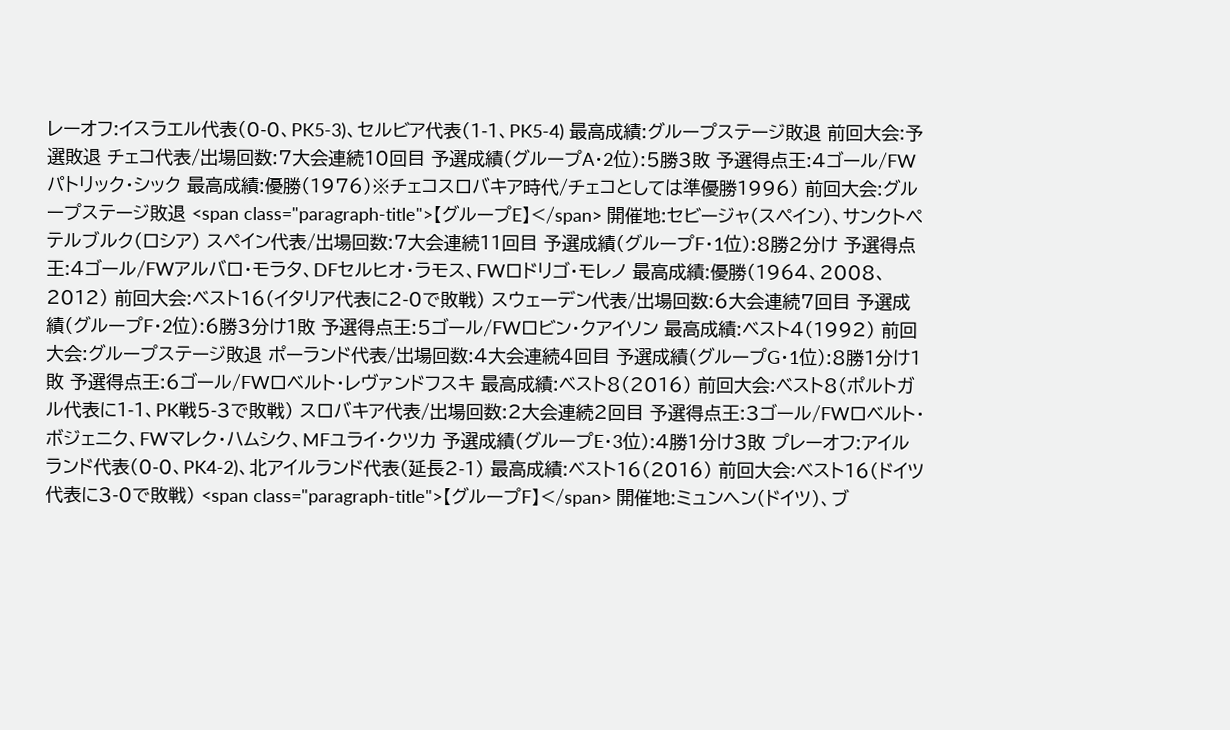レーオフ:イスラエル代表(0-0、PK5-3)、セルビア代表(1-1、PK5-4) 最高成績:グループステージ敗退 前回大会:予選敗退 チェコ代表/出場回数:7大会連続10回目 予選成績(グループA・2位):5勝3敗 予選得点王:4ゴール/FWパトリック・シック 最高成績:優勝(1976)※チェコスロバキア時代/チェコとしては準優勝1996) 前回大会:グループステージ敗退 <span class="paragraph-title">【グループE】</span> 開催地:セビージャ(スペイン)、サンクトペテルブルク(ロシア) スペイン代表/出場回数:7大会連続11回目 予選成績(グループF・1位):8勝2分け 予選得点王:4ゴール/FWアルバロ・モラタ、DFセルヒオ・ラモス、FWロドリゴ・モレノ 最高成績:優勝(1964、2008、2012) 前回大会:ベスト16(イタリア代表に2-0で敗戦) スウェーデン代表/出場回数:6大会連続7回目 予選成績(グループF・2位):6勝3分け1敗 予選得点王:5ゴール/FWロビン・クアイソン 最高成績:ベスト4(1992) 前回大会:グループステージ敗退 ポーランド代表/出場回数:4大会連続4回目 予選成績(グループG・1位):8勝1分け1敗 予選得点王:6ゴール/FWロベルト・レヴァンドフスキ 最高成績:ベスト8(2016) 前回大会:ベスト8(ポルトガル代表に1-1、PK戦5-3で敗戦) スロバキア代表/出場回数:2大会連続2回目 予選得点王:3ゴール/FWロベルト・ボジェニク、FWマレク・ハムシク、MFユライ・クツカ 予選成績(グループE・3位):4勝1分け3敗 プレーオフ:アイルランド代表(0-0、PK4-2)、北アイルランド代表(延長2-1) 最高成績:ベスト16(2016) 前回大会:ベスト16(ドイツ代表に3-0で敗戦) <span class="paragraph-title">【グループF】</span> 開催地:ミュンヘン(ドイツ)、ブ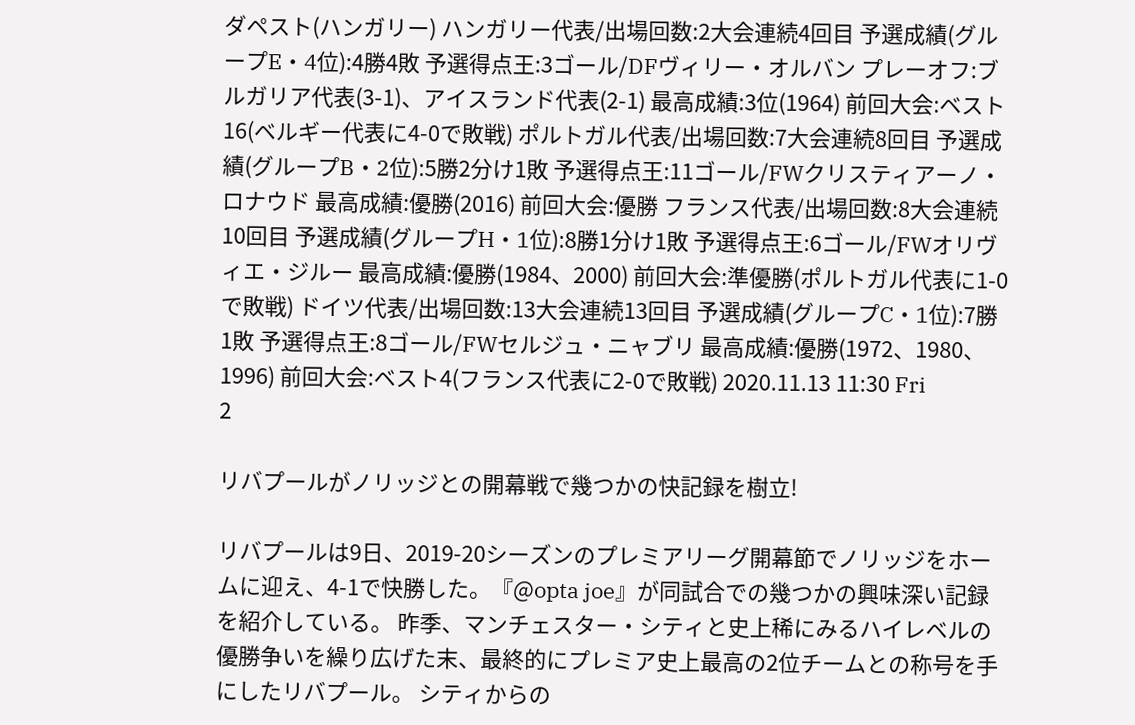ダペスト(ハンガリー) ハンガリー代表/出場回数:2大会連続4回目 予選成績(グループE・4位):4勝4敗 予選得点王:3ゴール/DFヴィリー・オルバン プレーオフ:ブルガリア代表(3-1)、アイスランド代表(2-1) 最高成績:3位(1964) 前回大会:ベスト16(ベルギー代表に4-0で敗戦) ポルトガル代表/出場回数:7大会連続8回目 予選成績(グループB・2位):5勝2分け1敗 予選得点王:11ゴール/FWクリスティアーノ・ロナウド 最高成績:優勝(2016) 前回大会:優勝 フランス代表/出場回数:8大会連続10回目 予選成績(グループH・1位):8勝1分け1敗 予選得点王:6ゴール/FWオリヴィエ・ジルー 最高成績:優勝(1984、2000) 前回大会:準優勝(ポルトガル代表に1-0で敗戦) ドイツ代表/出場回数:13大会連続13回目 予選成績(グループC・1位):7勝1敗 予選得点王:8ゴール/FWセルジュ・ニャブリ 最高成績:優勝(1972、1980、1996) 前回大会:ベスト4(フランス代表に2-0で敗戦) 2020.11.13 11:30 Fri
2

リバプールがノリッジとの開幕戦で幾つかの快記録を樹立!

リバプールは9日、2019-20シーズンのプレミアリーグ開幕節でノリッジをホームに迎え、4-1で快勝した。『@opta joe』が同試合での幾つかの興味深い記録を紹介している。 昨季、マンチェスター・シティと史上稀にみるハイレベルの優勝争いを繰り広げた末、最終的にプレミア史上最高の2位チームとの称号を手にしたリバプール。 シティからの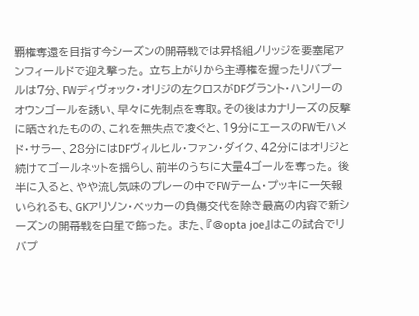覇権奪還を目指す今シーズンの開幕戦では昇格組ノリッジを要塞尾アンフィールドで迎え撃った。 立ち上がりから主導権を握ったリバプールは7分、FWディヴォック・オリジの左クロスがDFグラント・ハンリーのオウンゴールを誘い、早々に先制点を奪取。その後はカナリーズの反撃に晒されたものの、これを無失点で凌ぐと、19分にエースのFWモハメド・サラー、28分にはDFヴィルヒル・ファン・ダイク、42分にはオリジと続けてゴールネットを揺らし、前半のうちに大量4ゴールを奪った。 後半に入ると、やや流し気味のプレーの中でFWテーム・プッキに一矢報いられるも、GKアリソン・ベッカーの負傷交代を除き最高の内容で新シーズンの開幕戦を白星で飾った。 また、『@opta joe』はこの試合でリバプ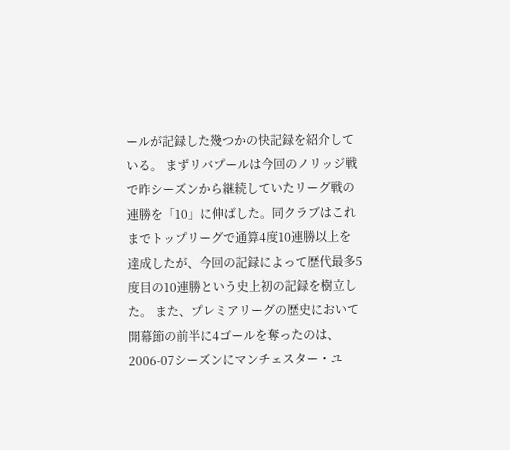ールが記録した幾つかの快記録を紹介している。 まずリバプールは今回のノリッジ戦で昨シーズンから継続していたリーグ戦の連勝を「10」に伸ばした。同クラブはこれまでトップリーグで通算4度10連勝以上を達成したが、今回の記録によって歴代最多5度目の10連勝という史上初の記録を樹立した。 また、プレミアリーグの歴史において開幕節の前半に4ゴールを奪ったのは、2006-07シーズンにマンチェスター・ユ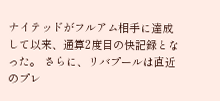ナイテッドがフルアム相手に達成して以来、通算2度目の快記録となった。 さらに、リバプールは直近のプレ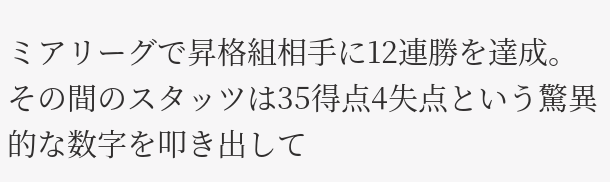ミアリーグで昇格組相手に12連勝を達成。その間のスタッツは35得点4失点という驚異的な数字を叩き出して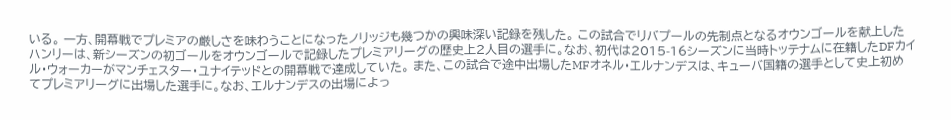いる。 一方、開幕戦でプレミアの厳しさを味わうことになったノリッジも幾つかの興味深い記録を残した。 この試合でリバプールの先制点となるオウンゴールを献上したハンリーは、新シーズンの初ゴールをオウンゴールで記録したプレミアリーグの歴史上2人目の選手に。なお、初代は2015-16シーズンに当時トッテナムに在籍したDFカイル・ウォーカーがマンチェスター・ユナイテッドとの開幕戦で達成していた。 また、この試合で途中出場したMFオネル・エルナンデスは、キューバ国籍の選手として史上初めてプレミアリーグに出場した選手に。なお、エルナンデスの出場によっ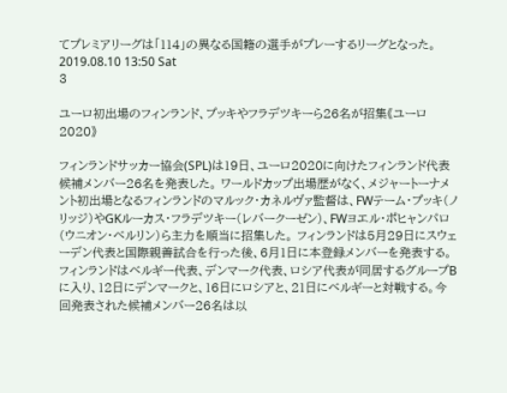てプレミアリーグは「114」の異なる国籍の選手がプレーするリーグとなった。 2019.08.10 13:50 Sat
3

ユーロ初出場のフィンランド、プッキやフラデツキーら26名が招集《ユーロ2020》

フィンランドサッカー協会(SPL)は19日、ユーロ2020に向けたフィンランド代表候補メンバー26名を発表した。 ワールドカップ出場歴がなく、メジャートーナメント初出場となるフィンランドのマルック・カネルヴァ監督は、FWテーム・プッキ(ノリッジ)やGKルーカス・フラデツキー(レバークーゼン)、FWヨエル・ポヒャンパロ(ウニオン・ベルリン)ら主力を順当に招集した。 フィンランドは5月29日にスウェーデン代表と国際親善試合を行った後、6月1日に本登録メンバーを発表する。 フィンランドはベルギー代表、デンマーク代表、ロシア代表が同居するグループBに入り、12日にデンマークと、16日にロシアと、21日にベルギーと対戦する。今回発表された候補メンバー26名は以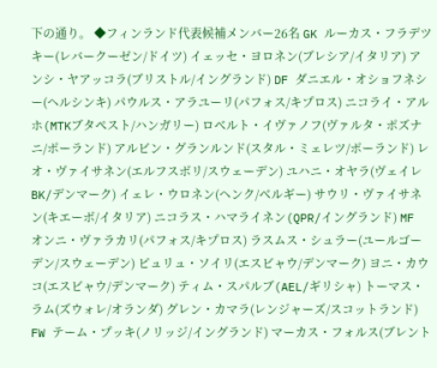下の通り。 ◆フィンランド代表候補メンバー26名 GK ルーカス・フラデツキー(レバークーゼン/ドイツ) イェッセ・ヨロネン(ブレシア/イタリア) アンシ・ヤアッコラ(ブリストル/イングランド) DF ダニエル・オショフネシー(ヘルシンキ) パウルス・アラユーリ(パフォス/キプロス) ニコライ・アルホ(MTKブタペスト/ハンガリー) ロベルト・イヴァノフ(ヴァルタ・ポズナニ/ポーランド) アルビン・グランルンド(スタル・ミェレツ/ポーランド) レオ・ヴァイサネン(エルフスボリ/スウェーデン) ユハニ・オヤラ(ヴェイレBK/デンマーク) イェレ・ウロネン(ヘンク/ベルギー) サウリ・ヴァイサネン(キエーボ/イタリア) ニコラス・ハマライネン(QPR/イングランド) MF オンニ・ヴァラカリ(パフォス/キプロス) ラスムス・シュラー(ユールゴーデン/スウェーデン) ピュリュ・ソイリ(エスビャウ/デンマーク) ヨニ・カウコ(エスビャウ/デンマーク) ティム・スパルブ(AEL/ギリシャ) トーマス・ラム(ズウォレ/オランダ) グレン・カマラ(レンジャーズ/スコットランド) FW テーム・プッキ(ノリッジ/イングランド) マーカス・フォルス(ブレント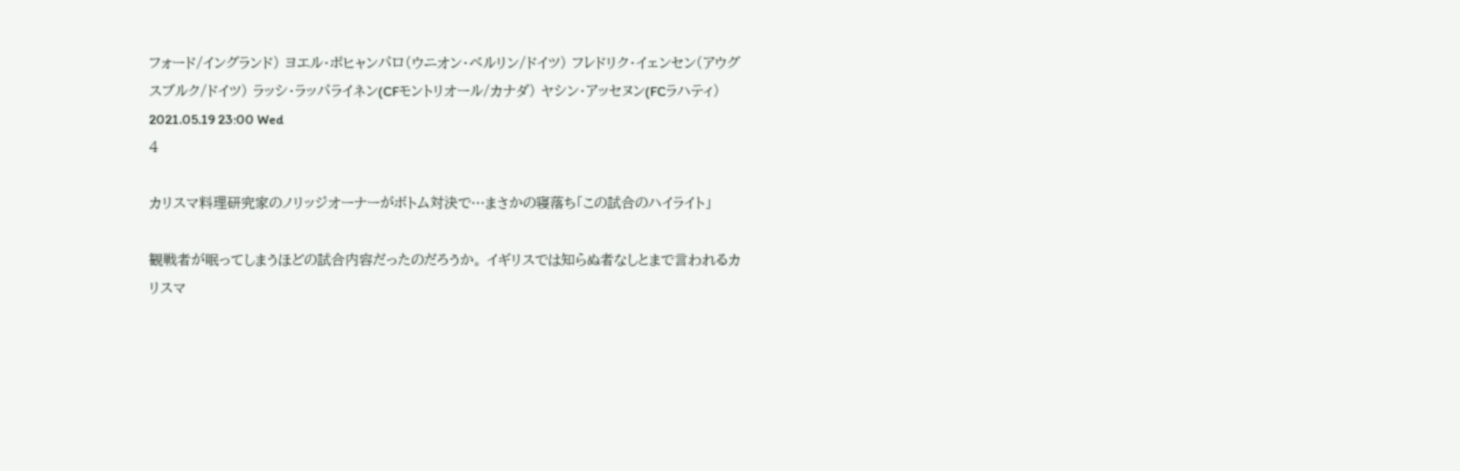フォード/イングランド) ヨエル・ポヒャンパロ(ウニオン・ベルリン/ドイツ) フレドリク・イェンセン(アウグスブルク/ドイツ) ラッシ・ラッパライネン(CFモントリオール/カナダ) ヤシン・アッセヌン(FCラハティ) 2021.05.19 23:00 Wed
4

カリスマ料理研究家のノリッジオーナーがボトム対決で…まさかの寝落ち「この試合のハイライト」

観戦者が眠ってしまうほどの試合内容だったのだろうか。 イギリスでは知らぬ者なしとまで言われるカリスマ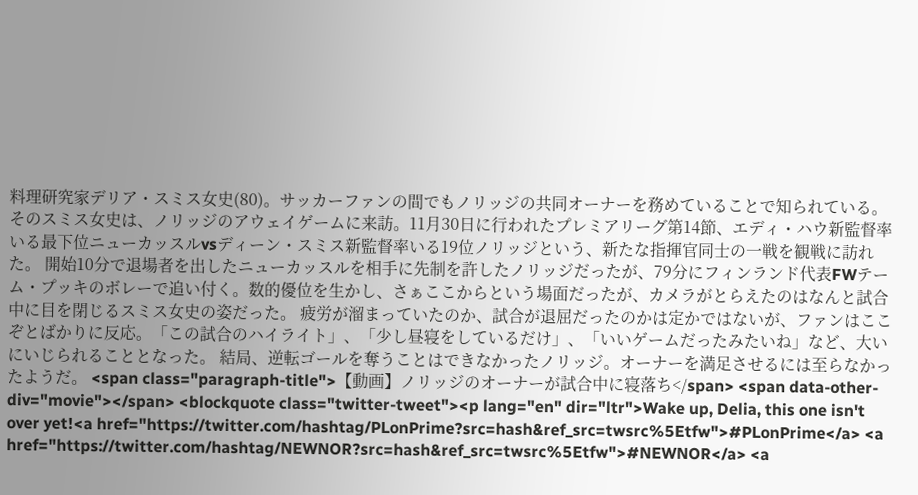料理研究家デリア・スミス女史(80)。サッカーファンの間でもノリッジの共同オーナーを務めていることで知られている。 そのスミス女史は、ノリッジのアウェイゲームに来訪。11月30日に行われたプレミアリーグ第14節、エディ・ハウ新監督率いる最下位ニューカッスルvsディーン・スミス新監督率いる19位ノリッジという、新たな指揮官同士の一戦を観戦に訪れた。 開始10分で退場者を出したニューカッスルを相手に先制を許したノリッジだったが、79分にフィンランド代表FWテーム・プッキのボレーで追い付く。数的優位を生かし、さぁここからという場面だったが、カメラがとらえたのはなんと試合中に目を閉じるスミス女史の姿だった。 疲労が溜まっていたのか、試合が退屈だったのかは定かではないが、ファンはここぞとばかりに反応。「この試合のハイライト」、「少し昼寝をしているだけ」、「いいゲームだったみたいね」など、大いにいじられることとなった。 結局、逆転ゴールを奪うことはできなかったノリッジ。オーナーを満足させるには至らなかったようだ。 <span class="paragraph-title">【動画】ノリッジのオーナーが試合中に寝落ち</span> <span data-other-div="movie"></span> <blockquote class="twitter-tweet"><p lang="en" dir="ltr">Wake up, Delia, this one isn't over yet!<a href="https://twitter.com/hashtag/PLonPrime?src=hash&ref_src=twsrc%5Etfw">#PLonPrime</a> <a href="https://twitter.com/hashtag/NEWNOR?src=hash&ref_src=twsrc%5Etfw">#NEWNOR</a> <a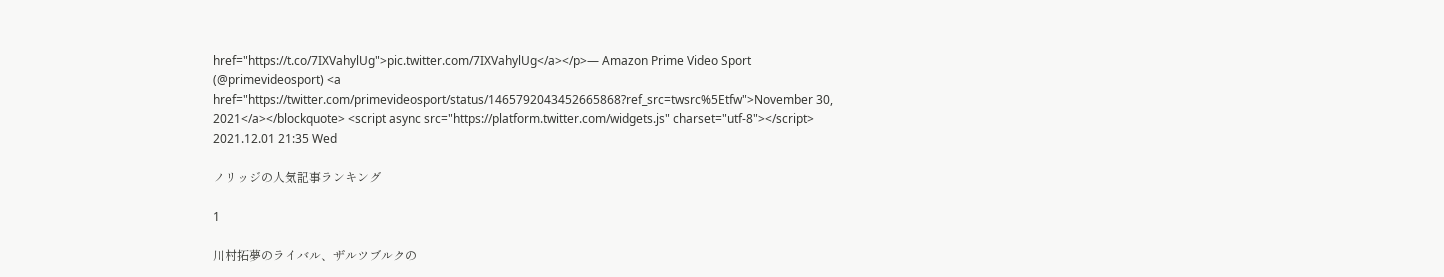href="https://t.co/7IXVahylUg">pic.twitter.com/7IXVahylUg</a></p>— Amazon Prime Video Sport (@primevideosport) <a href="https://twitter.com/primevideosport/status/1465792043452665868?ref_src=twsrc%5Etfw">November 30, 2021</a></blockquote> <script async src="https://platform.twitter.com/widgets.js" charset="utf-8"></script> 2021.12.01 21:35 Wed

ノリッジの人気記事ランキング

1

川村拓夢のライバル、ザルツブルクの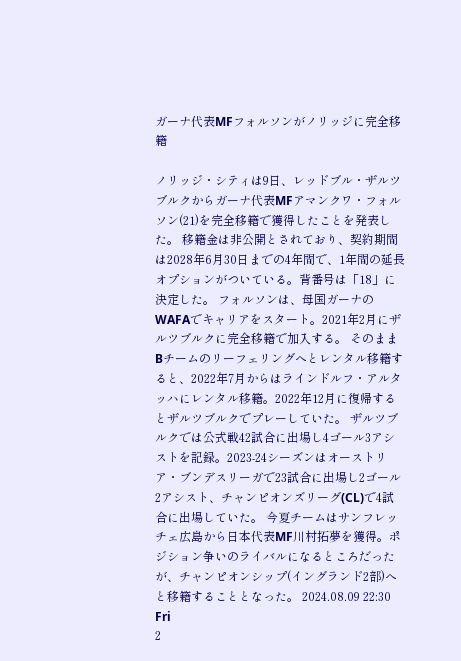ガーナ代表MFフォルソンがノリッジに完全移籍

ノリッジ・シティは9日、レッドブル・ザルツブルクからガーナ代表MFアマンクワ・フォルソン(21)を完全移籍で獲得したことを発表した。 移籍金は非公開とされており、契約期間は2028年6月30日までの4年間で、1年間の延長オプションがついている。背番号は「18」に決定した。 フォルソンは、母国ガーナのWAFAでキャリアをスタート。2021年2月にザルツブルクに完全移籍で加入する。 そのままBチームのリーフェリングへとレンタル移籍すると、2022年7月からはラインドルフ・アルタッハにレンタル移籍。2022年12月に復帰するとザルツブルクでプレーしていた。 ザルツブルクでは公式戦42試合に出場し4ゴール3アシストを記録。2023-24シーズンはオーストリア・ブンデスリーガで23試合に出場し2ゴール2アシスト、チャンピオンズリーグ(CL)で4試合に出場していた。 今夏チームはサンフレッチェ広島から日本代表MF川村拓夢を獲得。ポジション争いのライバルになるところだったが、チャンピオンシップ(イングランド2部)へと移籍することとなった。 2024.08.09 22:30 Fri
2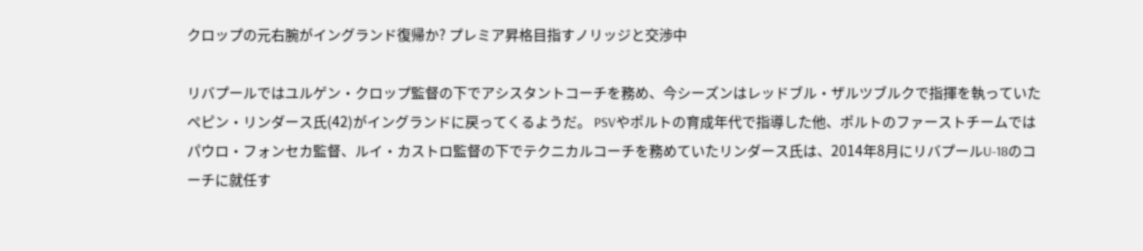クロップの元右腕がイングランド復帰か? プレミア昇格目指すノリッジと交渉中

リバプールではユルゲン・クロップ監督の下でアシスタントコーチを務め、今シーズンはレッドブル・ザルツブルクで指揮を執っていたペピン・リンダース氏(42)がイングランドに戻ってくるようだ。 PSVやポルトの育成年代で指導した他、ポルトのファーストチームではパウロ・フォンセカ監督、ルイ・カストロ監督の下でテクニカルコーチを務めていたリンダース氏は、2014年8月にリバプールU-18のコーチに就任す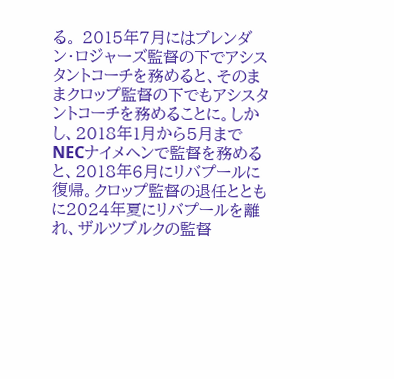る。 2015年7月にはブレンダン・ロジャーズ監督の下でアシスタントコーチを務めると、そのままクロップ監督の下でもアシスタントコーチを務めることに。しかし、2018年1月から5月までNECナイメヘンで監督を務めると、2018年6月にリバプールに復帰。クロップ監督の退任とともに2024年夏にリバプールを離れ、ザルツブルクの監督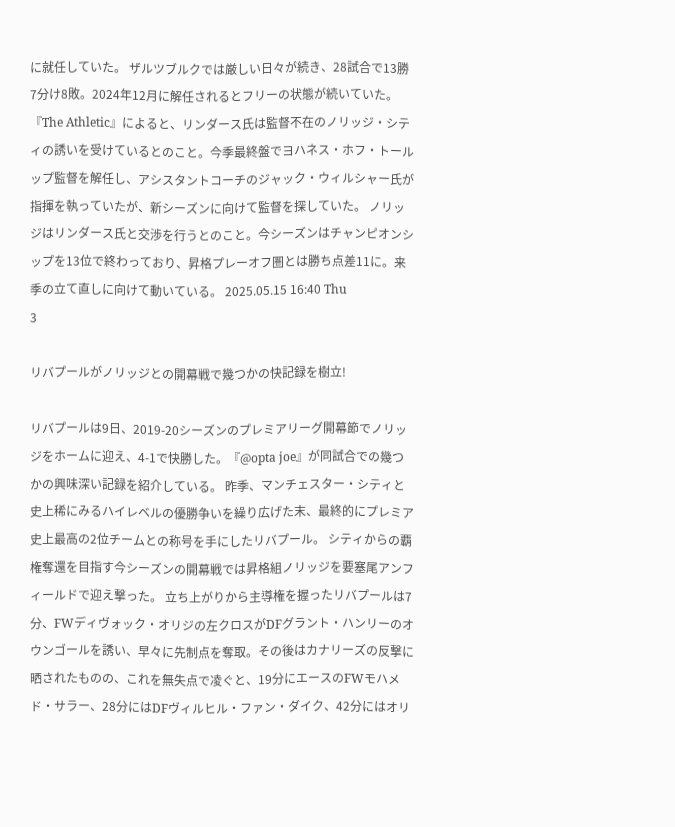に就任していた。 ザルツブルクでは厳しい日々が続き、28試合で13勝7分け8敗。2024年12月に解任されるとフリーの状態が続いていた。 『The Athletic』によると、リンダース氏は監督不在のノリッジ・シティの誘いを受けているとのこと。今季最終盤でヨハネス・ホフ・トールップ監督を解任し、アシスタントコーチのジャック・ウィルシャー氏が指揮を執っていたが、新シーズンに向けて監督を探していた。 ノリッジはリンダース氏と交渉を行うとのこと。今シーズンはチャンピオンシップを13位で終わっており、昇格プレーオフ圏とは勝ち点差11に。来季の立て直しに向けて動いている。 2025.05.15 16:40 Thu
3

リバプールがノリッジとの開幕戦で幾つかの快記録を樹立!

リバプールは9日、2019-20シーズンのプレミアリーグ開幕節でノリッジをホームに迎え、4-1で快勝した。『@opta joe』が同試合での幾つかの興味深い記録を紹介している。 昨季、マンチェスター・シティと史上稀にみるハイレベルの優勝争いを繰り広げた末、最終的にプレミア史上最高の2位チームとの称号を手にしたリバプール。 シティからの覇権奪還を目指す今シーズンの開幕戦では昇格組ノリッジを要塞尾アンフィールドで迎え撃った。 立ち上がりから主導権を握ったリバプールは7分、FWディヴォック・オリジの左クロスがDFグラント・ハンリーのオウンゴールを誘い、早々に先制点を奪取。その後はカナリーズの反撃に晒されたものの、これを無失点で凌ぐと、19分にエースのFWモハメド・サラー、28分にはDFヴィルヒル・ファン・ダイク、42分にはオリ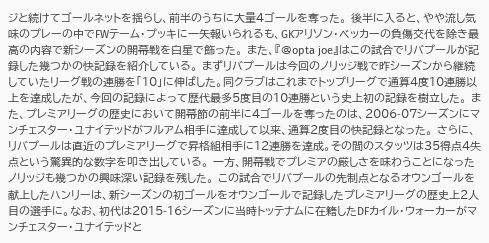ジと続けてゴールネットを揺らし、前半のうちに大量4ゴールを奪った。 後半に入ると、やや流し気味のプレーの中でFWテーム・プッキに一矢報いられるも、GKアリソン・ベッカーの負傷交代を除き最高の内容で新シーズンの開幕戦を白星で飾った。 また、『@opta joe』はこの試合でリバプールが記録した幾つかの快記録を紹介している。 まずリバプールは今回のノリッジ戦で昨シーズンから継続していたリーグ戦の連勝を「10」に伸ばした。同クラブはこれまでトップリーグで通算4度10連勝以上を達成したが、今回の記録によって歴代最多5度目の10連勝という史上初の記録を樹立した。 また、プレミアリーグの歴史において開幕節の前半に4ゴールを奪ったのは、2006-07シーズンにマンチェスター・ユナイテッドがフルアム相手に達成して以来、通算2度目の快記録となった。 さらに、リバプールは直近のプレミアリーグで昇格組相手に12連勝を達成。その間のスタッツは35得点4失点という驚異的な数字を叩き出している。 一方、開幕戦でプレミアの厳しさを味わうことになったノリッジも幾つかの興味深い記録を残した。 この試合でリバプールの先制点となるオウンゴールを献上したハンリーは、新シーズンの初ゴールをオウンゴールで記録したプレミアリーグの歴史上2人目の選手に。なお、初代は2015-16シーズンに当時トッテナムに在籍したDFカイル・ウォーカーがマンチェスター・ユナイテッドと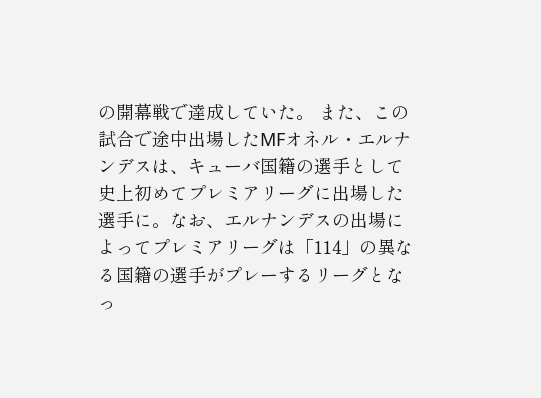の開幕戦で達成していた。 また、この試合で途中出場したMFオネル・エルナンデスは、キューバ国籍の選手として史上初めてプレミアリーグに出場した選手に。なお、エルナンデスの出場によってプレミアリーグは「114」の異なる国籍の選手がプレーするリーグとなっ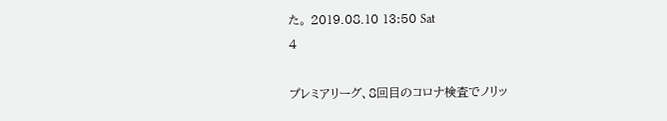た。 2019.08.10 13:50 Sat
4

プレミアリーグ、8回目のコロナ検査でノリッ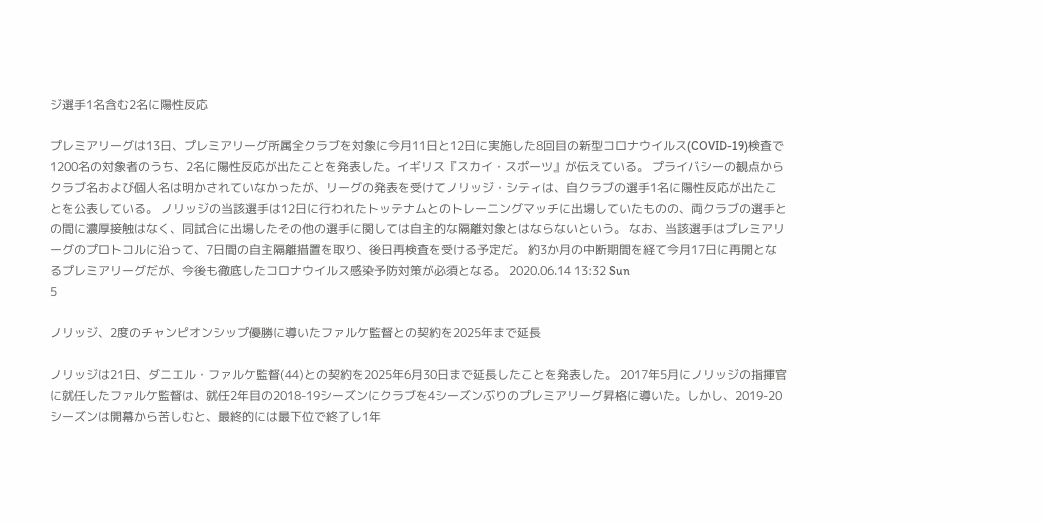ジ選手1名含む2名に陽性反応

プレミアリーグは13日、プレミアリーグ所属全クラブを対象に今月11日と12日に実施した8回目の新型コロナウイルス(COVID-19)検査で1200名の対象者のうち、2名に陽性反応が出たことを発表した。イギリス『スカイ・スポーツ』が伝えている。 プライバシーの観点からクラブ名および個人名は明かされていなかったが、リーグの発表を受けてノリッジ・シティは、自クラブの選手1名に陽性反応が出たことを公表している。 ノリッジの当該選手は12日に行われたトッテナムとのトレーニングマッチに出場していたものの、両クラブの選手との間に濃厚接触はなく、同試合に出場したその他の選手に関しては自主的な隔離対象とはならないという。 なお、当該選手はプレミアリーグのプロトコルに沿って、7日間の自主隔離措置を取り、後日再検査を受ける予定だ。 約3か月の中断期間を経て今月17日に再開となるプレミアリーグだが、今後も徹底したコロナウイルス感染予防対策が必須となる。 2020.06.14 13:32 Sun
5

ノリッジ、2度のチャンピオンシップ優勝に導いたファルケ監督との契約を2025年まで延長

ノリッジは21日、ダニエル・ファルケ監督(44)との契約を2025年6月30日まで延長したことを発表した。 2017年5月にノリッジの指揮官に就任したファルケ監督は、就任2年目の2018-19シーズンにクラブを4シーズンぶりのプレミアリーグ昇格に導いた。しかし、2019-20シーズンは開幕から苦しむと、最終的には最下位で終了し1年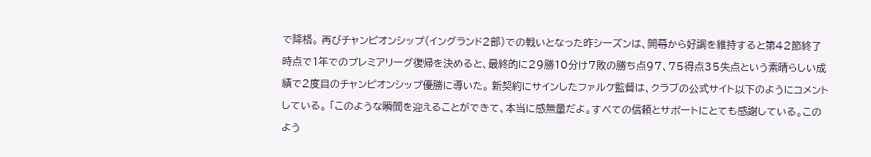で降格。 再びチャンピオンシップ(イングランド2部)での戦いとなった昨シーズンは、開幕から好調を維持すると第42節終了時点で1年でのプレミアリーグ復帰を決めると、最終的に29勝10分け7敗の勝ち点97、75得点35失点という素晴らしい成績で2度目のチャンピオンシップ優勝に導いた。 新契約にサインしたファルケ監督は、クラブの公式サイト以下のようにコメントしている。 「このような瞬間を迎えることができて、本当に感無量だよ。すべての信頼とサポートにとても感謝している。このよう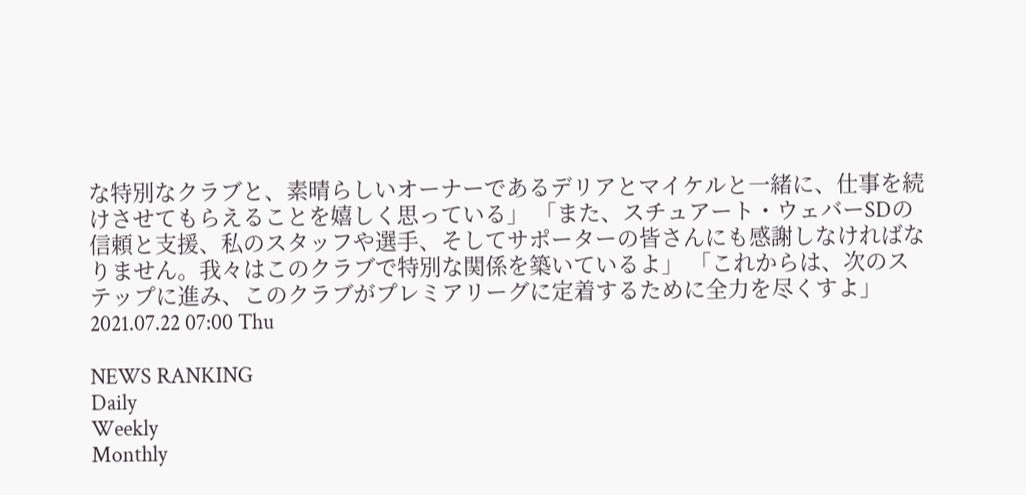な特別なクラブと、素晴らしいオーナーであるデリアとマイケルと一緒に、仕事を続けさせてもらえることを嬉しく思っている」 「また、スチュアート・ウェバーSDの信頼と支援、私のスタッフや選手、そしてサポーターの皆さんにも感謝しなければなりません。我々はこのクラブで特別な関係を築いているよ」 「これからは、次のステップに進み、このクラブがプレミアリーグに定着するために全力を尽くすよ」 2021.07.22 07:00 Thu

NEWS RANKING
Daily
Weekly
Monthly